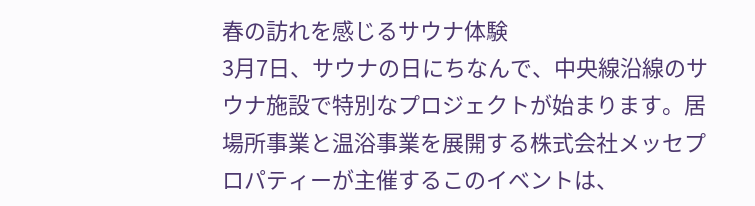春の訪れを感じるサウナ体験
3月7日、サウナの日にちなんで、中央線沿線のサウナ施設で特別なプロジェクトが始まります。居場所事業と温浴事業を展開する株式会社メッセプロパティーが主催するこのイベントは、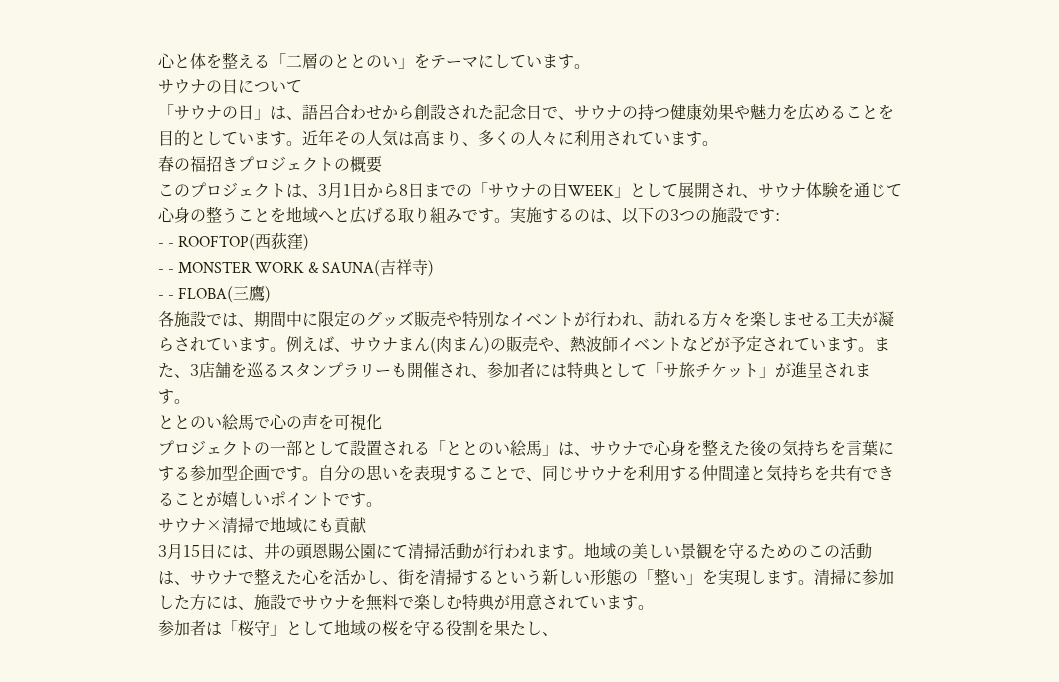心と体を整える「二層のととのい」をテーマにしています。
サウナの日について
「サウナの日」は、語呂合わせから創設された記念日で、サウナの持つ健康効果や魅力を広めることを目的としています。近年その人気は高まり、多くの人々に利用されています。
春の福招きプロジェクトの概要
このプロジェクトは、3月1日から8日までの「サウナの日WEEK」として展開され、サウナ体験を通じて心身の整うことを地域へと広げる取り組みです。実施するのは、以下の3つの施設です:
- - ROOFTOP(西荻窪)
- - MONSTER WORK & SAUNA(吉祥寺)
- - FLOBA(三鷹)
各施設では、期間中に限定のグッズ販売や特別なイベントが行われ、訪れる方々を楽しませる工夫が凝らされています。例えば、サウナまん(肉まん)の販売や、熱波師イベントなどが予定されています。また、3店舗を巡るスタンプラリーも開催され、参加者には特典として「サ旅チケット」が進呈されます。
ととのい絵馬で心の声を可視化
プロジェクトの一部として設置される「ととのい絵馬」は、サウナで心身を整えた後の気持ちを言葉にする参加型企画です。自分の思いを表現することで、同じサウナを利用する仲間達と気持ちを共有できることが嬉しいポイントです。
サウナ×清掃で地域にも貢献
3月15日には、井の頭恩賜公園にて清掃活動が行われます。地域の美しい景観を守るためのこの活動は、サウナで整えた心を活かし、街を清掃するという新しい形態の「整い」を実現します。清掃に参加した方には、施設でサウナを無料で楽しむ特典が用意されています。
参加者は「桜守」として地域の桜を守る役割を果たし、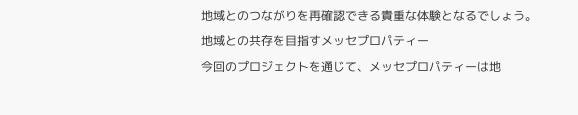地域とのつながりを再確認できる貴重な体験となるでしょう。
地域との共存を目指すメッセプロパティー
今回のプロジェクトを通じて、メッセプロパティーは地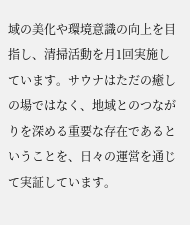域の美化や環境意識の向上を目指し、清掃活動を月1回実施しています。サウナはただの癒しの場ではなく、地域とのつながりを深める重要な存在であるということを、日々の運営を通じて実証しています。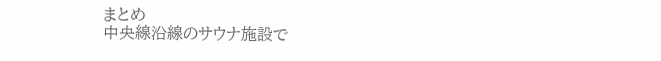まとめ
中央線沿線のサウナ施設で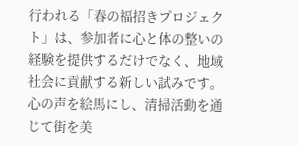行われる「春の福招きプロジェクト」は、参加者に心と体の整いの経験を提供するだけでなく、地域社会に貢献する新しい試みです。心の声を絵馬にし、清掃活動を通じて街を美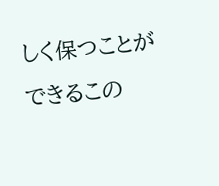しく保つことができるこの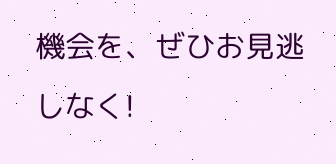機会を、ぜひお見逃しなく!